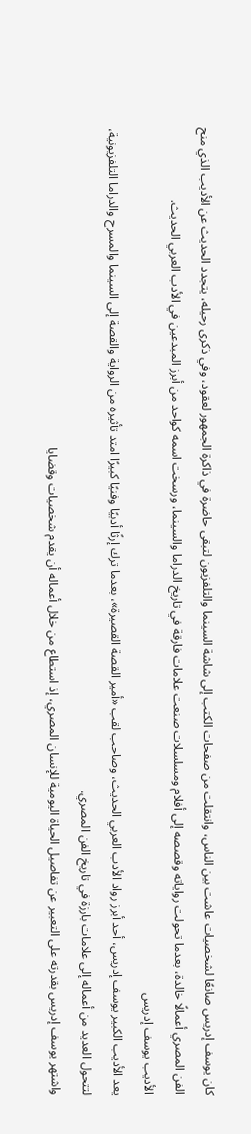كان يوسف إدريس صانعًا لشخصيات عاشت بين الناس، وانتقلت من صفحات الكتب إلى شاشة السينما والتلفزيون لتبقى حاضرة في ذاكرة الجمهور لعقود، وفي ذكرى رحيله، يتجدد الحديث عن الأديب الذي منح الفن المصري أعمالًا خالدة، بعدما تحولت رواياته وقصصه إلى أفلام ومسلسلات صنعت علامات فارقة في تاريخ الدراما والسينما، ورسخت اسمه كواحد من أبرز المبدعين في الأدب العربي الحديث.
الأديب يوسف إدريس
يعد الأديب الكبير يوسف إدريس، أحد أبرز رواد الأدب العربي الحديث، وصاحب لقب «أمير القصة القصيرة»، بعدما ترك إرثًا أدبيًا وفنيًا كبيرًا امتد تأثيره من الرواية والقصة إلى السينما والمسرح والدراما التلفزيونية، لتتحول العديد من أعماله إلى علامات بارزة في تاريخ الفن المصري.
واشتهر يوسف إدريس بقدرته على التعبير عن تفاصيل الحياة اليومية للإنسان المصري، إذ استطاع من خلال أعماله أن يقدم شخصيات وقضايا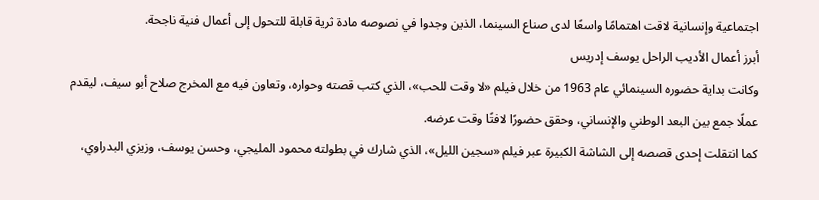اجتماعية وإنسانية لاقت اهتمامًا واسعًا لدى صناع السينما، الذين وجدوا في نصوصه مادة ثرية قابلة للتحول إلى أعمال فنية ناجحة.
أبرز أعمال الأديب الراحل يوسف إدريس
وكانت بداية حضوره السينمائي عام 1963 من خلال فيلم «لا وقت للحب»، الذي كتب قصته وحواره، وتعاون فيه مع المخرج صلاح أبو سيف، ليقدم عملًا جمع بين البعد الوطني والإنساني، وحقق حضورًا لافتًا وقت عرضه.
كما انتقلت إحدى قصصه إلى الشاشة الكبيرة عبر فيلم «سجين الليل»، الذي شارك في بطولته محمود المليجي، وحسن يوسف، وزيزي البدراوي،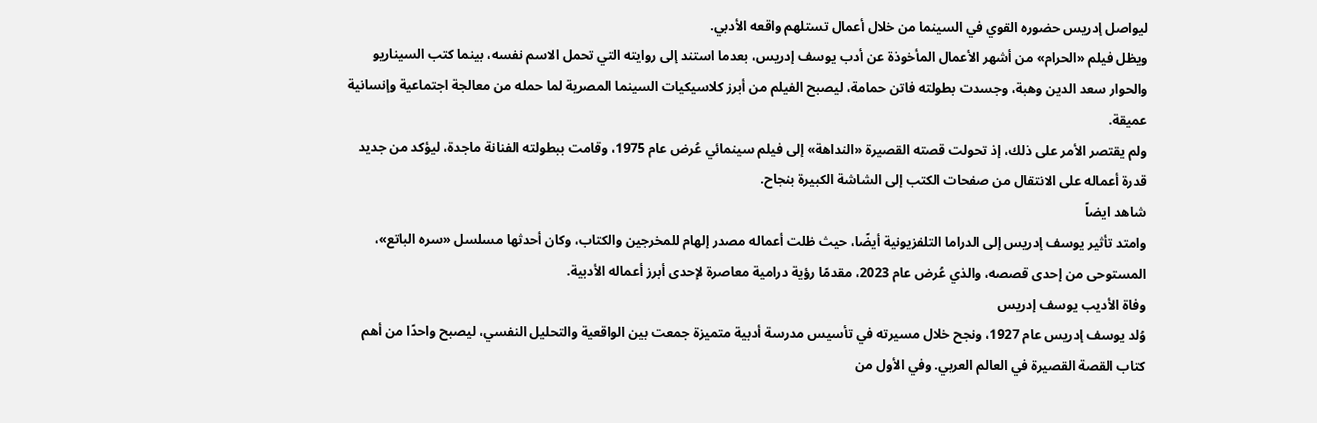ليواصل إدريس حضوره القوي في السينما من خلال أعمال تستلهم واقعه الأدبي.
ويظل فيلم «الحرام» من أشهر الأعمال المأخوذة عن أدب يوسف إدريس، بعدما استند إلى روايته التي تحمل الاسم نفسه، بينما كتب السيناريو والحوار سعد الدين وهبة، وجسدت بطولته فاتن حمامة، ليصبح الفيلم من أبرز كلاسيكيات السينما المصرية لما حمله من معالجة اجتماعية وإنسانية عميقة.
ولم يقتصر الأمر على ذلك، إذ تحولت قصته القصيرة «النداهة» إلى فيلم سينمائي عُرض عام 1975، وقامت ببطولته الفنانة ماجدة، ليؤكد من جديد قدرة أعماله على الانتقال من صفحات الكتب إلى الشاشة الكبيرة بنجاح.
شاهد ايضاً
وامتد تأثير يوسف إدريس إلى الدراما التلفزيونية أيضًا، حيث ظلت أعماله مصدر إلهام للمخرجين والكتاب، وكان أحدثها مسلسل «سره الباتع»، المستوحى من إحدى قصصه، والذي عُرض عام 2023، مقدمًا رؤية درامية معاصرة لإحدى أبرز أعماله الأدبية.
وفاة الأديب يوسف إدريس
وُلد يوسف إدريس عام 1927، ونجح خلال مسيرته في تأسيس مدرسة أدبية متميزة جمعت بين الواقعية والتحليل النفسي، ليصبح واحدًا من أهم كتاب القصة القصيرة في العالم العربي. وفي الأول من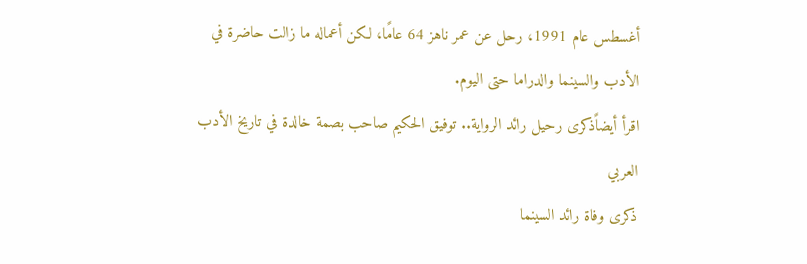أغسطس عام 1991، رحل عن عمر ناهز 64 عامًا، لكن أعماله ما زالت حاضرة في الأدب والسينما والدراما حتى اليوم.
اقرأ أيضاًذكرى رحيل رائد الرواية.. توفيق الحكيم صاحب بصمة خالدة في تاريخ الأدب العربي
ذكرى وفاة رائد السينما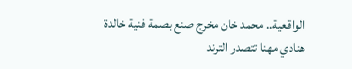الواقعية.. محمد خان مخرج صنع بصمة فنية خالدة
هنادي مهنا تتصدر الترند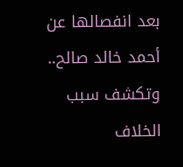بعد انفصالها عن أحمد خالد صالح.. وتكشف سبب الخلاف